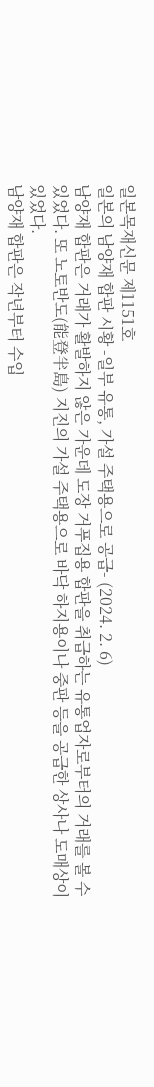일본목재신문 제1151호
일본의 남양재 합판 시황 -일부 유통, 가설 주택용으로 공급- (2024. 2. 6)
남양재 합판은 거래가 활발하지 않은 가운데 도장 거푸집용 합판을 취급하는 유통업자로부터의 거래를 볼 수 있었다. 또 노토반도(能登半島) 지진의 가설 주택용으로 바닥 하지용이나 중판 등을 공급한 상사나 도매상이 있었다.
남양재 합판은 작년부터 수입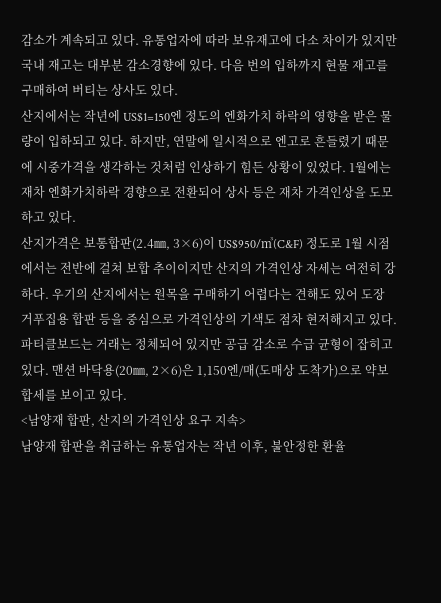감소가 계속되고 있다. 유통업자에 따라 보유재고에 다소 차이가 있지만 국내 재고는 대부분 감소경향에 있다. 다음 번의 입하까지 현물 재고를 구매하여 버티는 상사도 있다.
산지에서는 작년에 US$1=150엔 정도의 엔화가치 하락의 영향을 받은 물량이 입하되고 있다. 하지만, 연말에 일시적으로 엔고로 흔들렸기 때문에 시중가격을 생각하는 것처럼 인상하기 힘든 상황이 있었다. 1월에는 재차 엔화가치하락 경향으로 전환되어 상사 등은 재차 가격인상을 도모하고 있다.
산지가격은 보통합판(2.4㎜, 3×6)이 US$950/㎥(C&F) 정도로 1월 시점에서는 전반에 걸쳐 보합 추이이지만 산지의 가격인상 자세는 여전히 강하다. 우기의 산지에서는 원목을 구매하기 어렵다는 견해도 있어 도장 거푸집용 합판 등을 중심으로 가격인상의 기색도 점차 현저해지고 있다.
파티클보드는 거래는 정체되어 있지만 공급 감소로 수급 균형이 잡히고 있다. 맨션 바닥용(20㎜, 2×6)은 1,150엔/매(도매상 도착가)으로 약보합세를 보이고 있다.
<남양재 합판, 산지의 가격인상 요구 지속>
남양재 합판을 취급하는 유통업자는 작년 이후, 불안정한 환율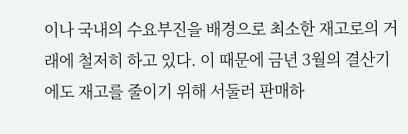이나 국내의 수요부진을 배경으로 최소한 재고로의 거래에 철저히 하고 있다. 이 때문에 금년 3월의 결산기에도 재고를 줄이기 위해 서둘러 판매하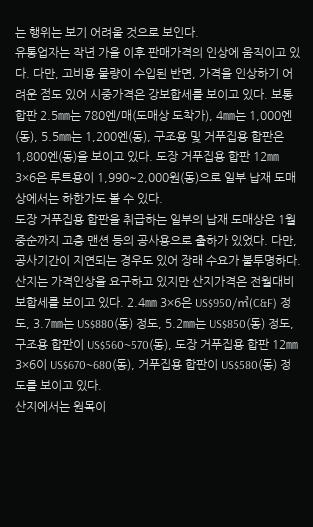는 행위는 보기 어려울 것으로 보인다.
유통업자는 작년 가을 이후 판매가격의 인상에 움직이고 있다. 다만, 고비용 물량이 수입된 반면, 가격을 인상하기 어려운 점도 있어 시중가격은 강보합세를 보이고 있다. 보통합판 2.5㎜는 780엔/매(도매상 도착가), 4㎜는 1,000엔(동), 5.5㎜는 1,200엔(동), 구조용 및 거푸집용 합판은 1,800엔(동)을 보이고 있다. 도장 거푸집용 합판 12㎜ 3×6은 루트용이 1,990~2,000원(동)으로 일부 납재 도매상에서는 하한가도 볼 수 있다.
도장 거푸집용 합판을 취급하는 일부의 납재 도매상은 1월 중순까지 고층 맨션 등의 공사용으로 출하가 있었다. 다만, 공사기간이 지연되는 경우도 있어 장래 수요가 불투명하다.
산지는 가격인상을 요구하고 있지만 산지가격은 전월대비 보합세를 보이고 있다. 2.4㎜ 3×6은 US$950/㎥(C&F) 정도, 3.7㎜는 US$880(동) 정도, 5.2㎜는 US$850(동) 정도, 구조용 합판이 US$560~570(동), 도장 거푸집용 합판 12㎜ 3×6이 US$670~680(동), 거푸집용 합판이 US$580(동) 정도를 보이고 있다.
산지에서는 원목이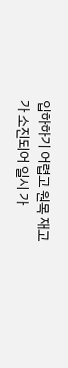입하하기 어렵고 원목 재고가 소진되어 일시 가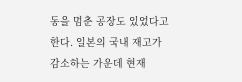동을 멈춘 공장도 있었다고 한다. 일본의 국내 재고가 감소하는 가운데 현재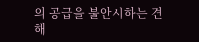의 공급을 불안시하는 견해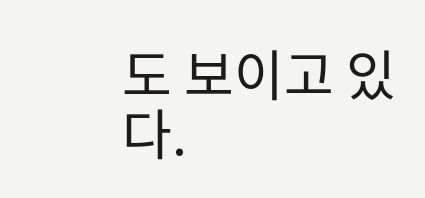도 보이고 있다.